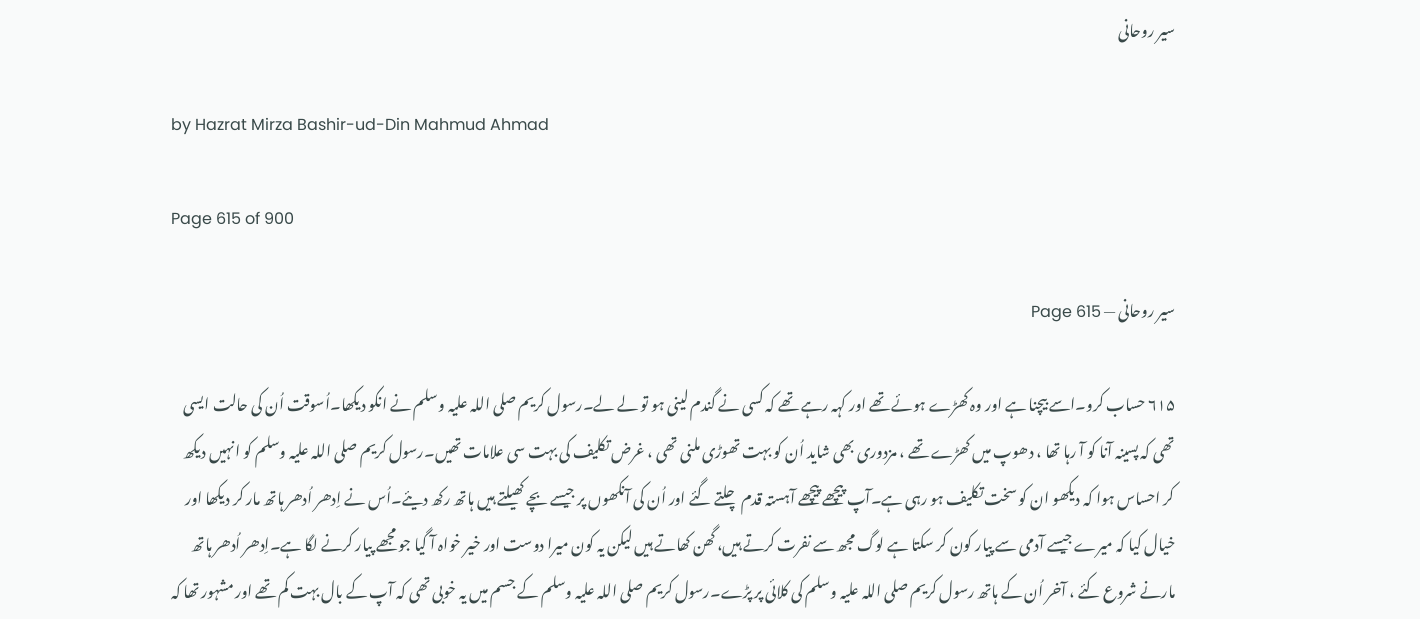سیر روحانی

by Hazrat Mirza Bashir-ud-Din Mahmud Ahmad

Page 615 of 900

سیر روحانی — Page 615

۶۱۵ حساب کرو۔اسے بیچنا ہے اور وہ کھڑے ہوئے تھے اور کہہ رہے تھے کہ کسی نے گندم لینی ہو تو لے لے۔رسول کریم صلی اللہ علیہ وسلم نے انکو دیکھا۔اُسوقت اُن کی حالت ایسی تھی کہ پسینہ آنا کو آ رہا تھا ، دھوپ میں کھڑے تھے ، مزدوری بھی شاید اُن کو بہت تھوڑی ملنی تھی ، غرض تکلیف کی بہت سی علامات تھیں۔رسول کریم صلی اللہ علیہ وسلم کو انہیں دیکھ کر احساس ہوا کہ دیکھو ان کو سخت تکلیف ہو رہی ہے۔آپ پیچھے پیچھے آہستہ قدم چلتے گئے اور اُن کی آنکھوں پر جیسے بچے کھیلتے ہیں ہاتھ رکھ دیئے۔اُس نے اِدھر اُدھر ہاتھ مار کر دیکھا اور خیال کیا کہ میرے جیسے آدمی سے پیار کون کر سکتا ہے لوگ مجھ سے نفرت کرتے ہیں، گھن کھاتے ہیں لیکن یہ کون میرا دوست اور خیر خواہ آ گیا جو مجھے پیار کرنے لگا ہے۔اِدھر اُدھر ہاتھ مارنے شروع کئے ، آخر اُن کے ہاتھ رسول کریم صلی اللہ علیہ وسلم کی کلائی پر پڑے۔رسول کریم صلی اللہ علیہ وسلم کے جسم میں یہ خوبی تھی کہ آپ کے بال بہت کم تھے اور مشہور تھا کہ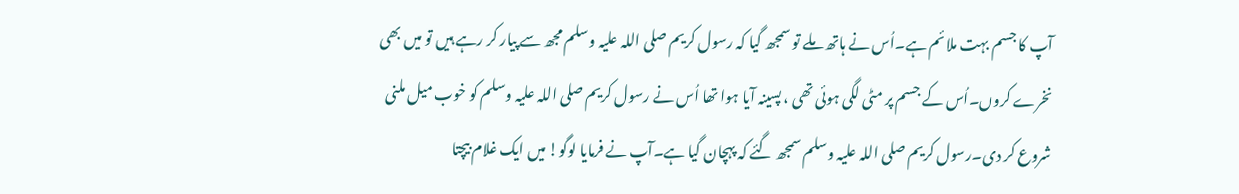آپ کا جسم بہت ملائم ہے۔اُس نے ہاتھ ملے تو سمجھ گیا کہ رسول کریم صلی اللہ علیہ وسلم مجھ سے پیار کر رہے ہیں تو میں بھی نخرے کروں۔اُس کے جسم پر مٹی لگی ہوئی تھی ، پسینہ آیا ہوا تھا اُس نے رسول کریم صلی اللہ علیہ وسلم کو خوب میل ملنی شروع کر دی۔رسول کریم صلی اللہ علیہ وسلم سمجھ گئے کہ پہچان گیا ہے۔آپ نے فرمایا لوگو! میں ایک غلام بیچتا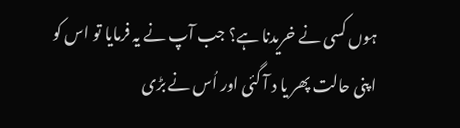ہوں کسی نے خریدنا ہے؟ جب آپ نے یہ فرمایا تو اس کو اپنی حالت پھر یا د آ گئی اور اُس نے بڑی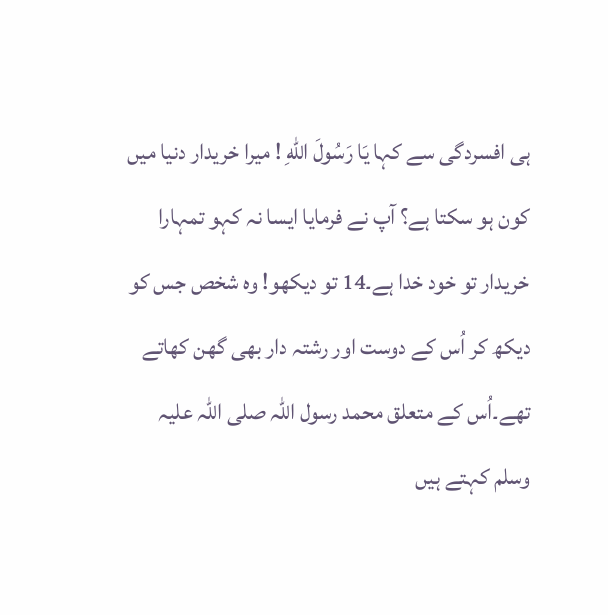ہی افسردگی سے کہا يَا رَسُولَ اللهِ ! میرا خریدار دنیا میں کون ہو سکتا ہے؟ آپ نے فرمایا ایسا نہ کہو تمہارا خریدار تو خود خدا ہے۔14 تو دیکھو! وہ شخص جس کو دیکھ کر اُس کے دوست اور رشتہ دار بھی گھن کھاتے تھے۔اُس کے متعلق محمد رسول اللہ صلی اللہ علیہ وسلم کہتے ہیں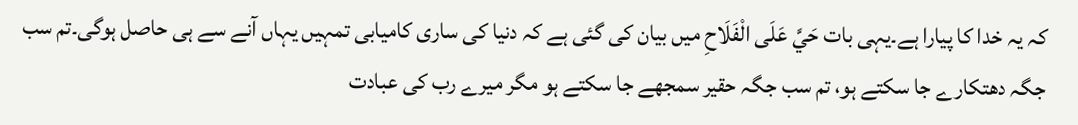کہ یہ خدا کا پیارا ہے۔یہی بات حَيَّ عَلَى الْفَلَاحِ میں بیان کی گئی ہے کہ دنیا کی ساری کامیابی تمہیں یہاں آنے سے ہی حاصل ہوگی۔تم سب جگہ دھتکارے جا سکتے ہو، تم سب جگہ حقیر سمجھے جا سکتے ہو مگر میرے رب کی عبادت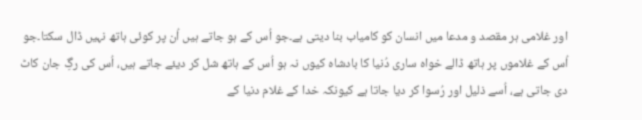اور غلامی ہر مقصد و مدعا میں انسان کو کامیاب بنا دیتی ہے۔جو اُس کے ہو جاتے ہیں اُن پر کوئی ہاتھ نہیں ڈال سکتا۔جو اُس کے غلاموں پر ہاتھ ڈالے خواہ ساری دُنیا کا بادشاہ کیوں نہ ہو اُس کے ہاتھ شل کر دیئے جاتے ہیں، اُس کی رگِ جان کاٹ دی جاتی ہے، اُسے ذلیل اور رُسوا کر دیا جاتا ہے کیونکہ خدا کے غلام دنیا کے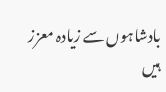بادشاہوں سے زیادہ معزز ہیں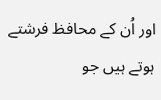اور اُن کے محافظ فرشتے ہوتے ہیں جو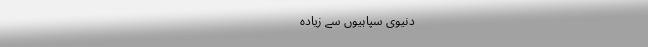دنیوی سپاہیوں سے زیادہ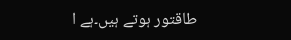طاقتور ہوتے ہیں۔ہے ا